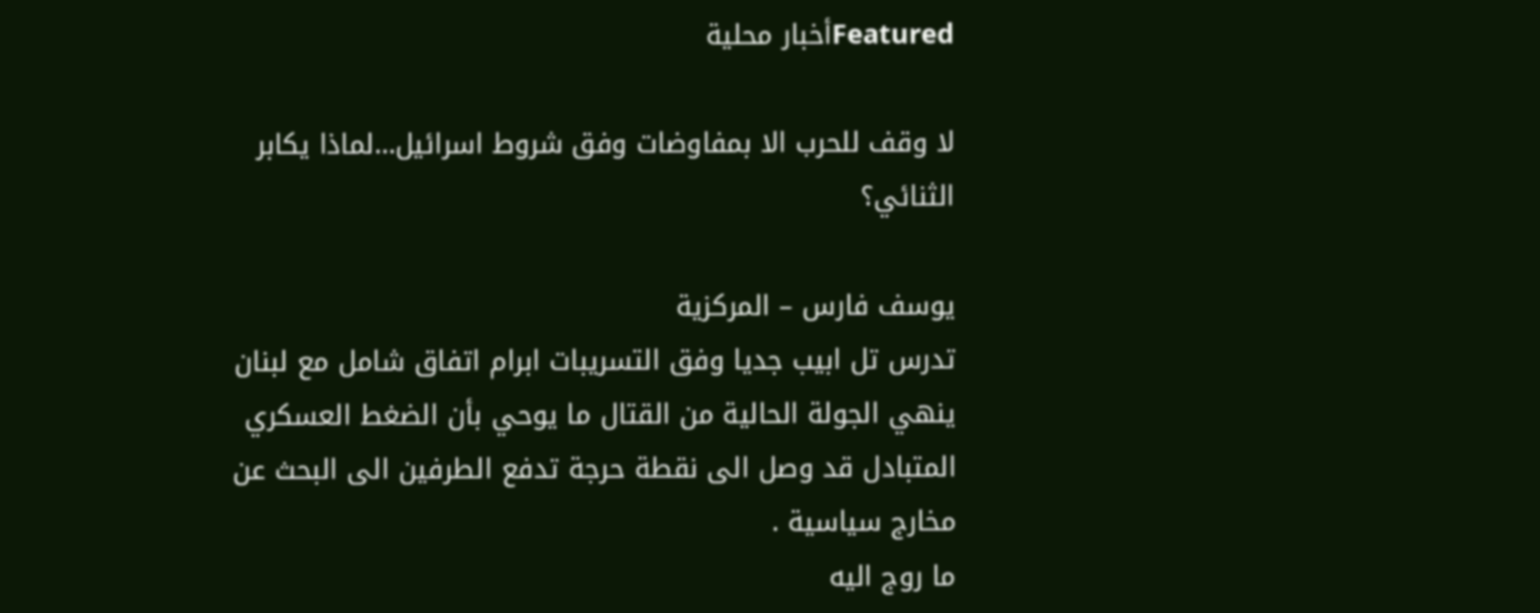Featuredأخبار محلية

لا وقف للحرب الا بمفاوضات وفق شروط اسرائيل…لماذا يكابر الثنائي؟

يوسف فارس – المركزية
تدرس تل ابيب جديا وفق التسريبات ابرام اتفاق شامل مع لبنان ينهي الجولة الحالية من القتال ما يوحي بأن الضغط العسكري المتبادل قد وصل الى نقطة حرجة تدفع الطرفين الى البحث عن مخارج سياسية .
ما روج اليه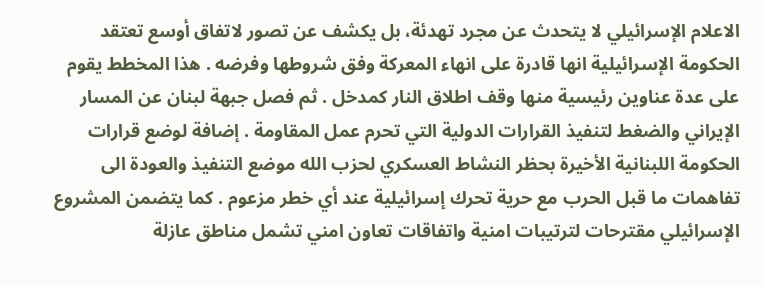الاعلام الإسرائيلي لا يتحدث عن مجرد تهدئة، بل يكشف عن تصور لاتفاق أوسع تعتقد الحكومة الإسرائيلية انها قادرة على انهاء المعركة وفق شروطها وفرضه . هذا المخطط يقوم على عدة عناوين رئيسية منها وقف اطلاق النار كمدخل . ثم فصل جبهة لبنان عن المسار الإيراني والضغط لتنفيذ القرارات الدولية التي تحرم عمل المقاومة . إضافة لوضع قرارات الحكومة اللبنانية الأخيرة بحظر النشاط العسكري لحزب الله موضع التنفيذ والعودة الى تفاهمات ما قبل الحرب مع حرية تحرك إسرائيلية عند أي خطر مزعوم . كما يتضمن المشروع الإسرائيلي مقترحات لترتيبات امنية واتفاقات تعاون امني تشمل مناطق عازلة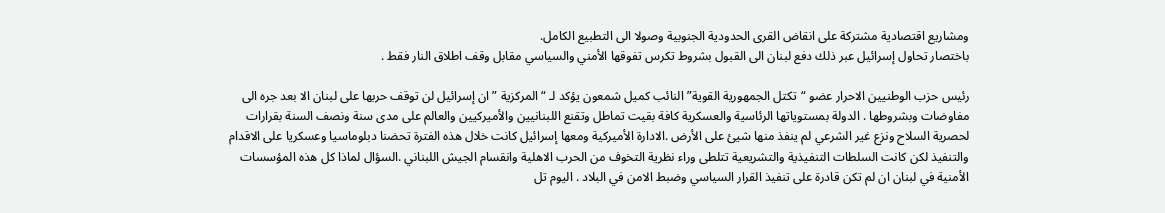ومشاريع اقتصادية مشتركة على انقاض القرى الحدودية الجنوبية وصولا الى التطبيع الكامل.
باختصار تحاول إسرائيل عبر ذلك دفع لبنان الى القبول بشروط تكرس تفوقها الأمني والسياسي مقابل وقف اطلاق النار فقط .

رئيس حزب الوطنيين الاحرار عضو “تكتل الجمهورية القوية” النائب كميل شمعون يؤكد لـ “المركزية ” ان إسرائيل لن توقف حربها على لبنان الا بعد جره الى مفاوضات وبشروطها . الدولة بمستوياتها الرئاسية والعسكرية كافة بقيت تماطل وتقنع اللبنانيين والأميركيين والعالم على مدى سنة ونصف السنة بقرارات لحصرية السلاح ونزع غير الشرعي لم ينفذ منها شيئ على الأرض .الادارة الأميركية ومعها إسرائيل كانت خلال هذه الفترة تحضنا دبلوماسيا وعسكريا على الاقدام والتنفيذ لكن كانت السلطات التنفيذية والتشريعية تتلطى وراء نظرية التخوف من الحرب الاهلية وانقسام الجيش اللبناني .السؤال لماذا كل هذه المؤسسات الأمنية في لبنان ان لم تكن قادرة على تنفيذ القرار السياسي وضبط الامن في البلاد . اليوم تل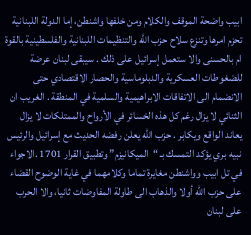ابيب واضحة الموقف والكلام ومن خلفها واشنطن، إما الدولة اللبنانية تحزم امرها وتنزع سلاح حزب الله والتنظيمات اللبنانية والفلسطينية بالقوة ام بالحسنى والا ستعمل إسرائيل على ذلك . سيبقى لبنان عرضة للضغوطات العسكرية والدبلوماسية والحصار الاقتصادي حتى الانضمام الى الاتفاقات الابراهيمية والسلمية في المنطقة . الغريب ان الثنائي لا يزال رغم كل هذه الخسائر في الأرواح والممتلكات لا يزال يعاند الواقع ويكابر . حزب الله يعلن رفضه الحديث مع إسرائيل والرئيس نبيه بري يؤكد التمسك بـ “الميكانيزم” وتطبيق القرار 1701 .الاجواء في تل ابيب وواشنطن مغايرة تماما وكلامهما في غاية الوضوح القضاء على حزب الله أولا والذهاب الى طاولة المفاوضات ثانيا، والا الحرب على لبنان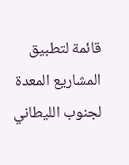قائمة لتطبيق المشاريع المعدة لجنوب الليطاني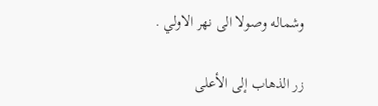وشماله وصولا الى نهر الاولي .

زر الذهاب إلى الأعلى